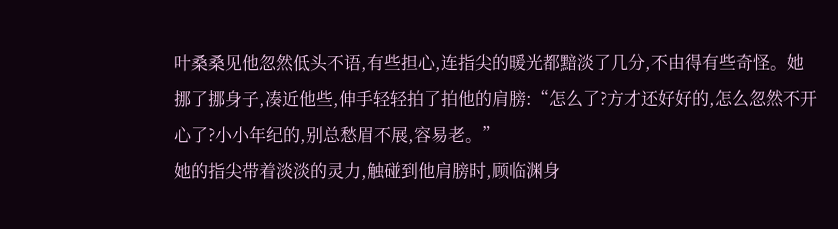叶桑桑见他忽然低头不语,有些担心,连指尖的暖光都黯淡了几分,不由得有些奇怪。她挪了挪身子,凑近他些,伸手轻轻拍了拍他的肩膀:“怎么了?方才还好好的,怎么忽然不开心了?小小年纪的,别总愁眉不展,容易老。”
她的指尖带着淡淡的灵力,触碰到他肩膀时,顾临渊身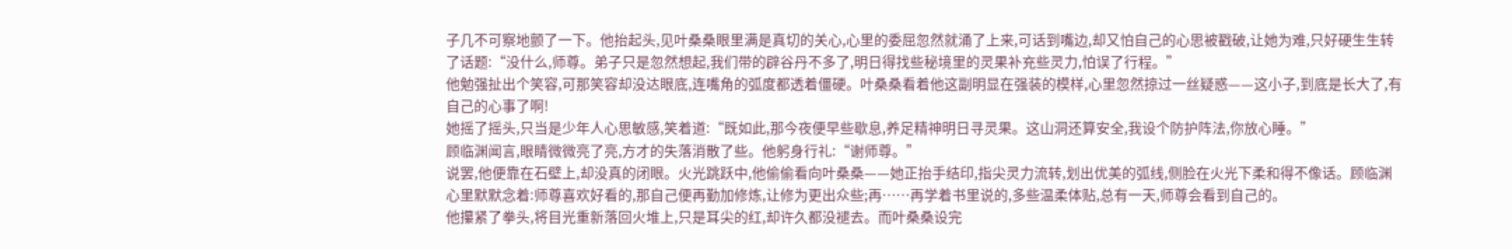子几不可察地颤了一下。他抬起头,见叶桑桑眼里满是真切的关心,心里的委屈忽然就涌了上来,可话到嘴边,却又怕自己的心思被戳破,让她为难,只好硬生生转了话题:“没什么,师尊。弟子只是忽然想起,我们带的辟谷丹不多了,明日得找些秘境里的灵果补充些灵力,怕误了行程。”
他勉强扯出个笑容,可那笑容却没达眼底,连嘴角的弧度都透着僵硬。叶桑桑看着他这副明显在强装的模样,心里忽然掠过一丝疑惑——这小子,到底是长大了,有自己的心事了啊!
她摇了摇头,只当是少年人心思敏感,笑着道:“既如此,那今夜便早些歇息,养足精神明日寻灵果。这山洞还算安全,我设个防护阵法,你放心睡。”
顾临渊闻言,眼睛微微亮了亮,方才的失落消散了些。他躬身行礼:“谢师尊。”
说罢,他便靠在石壁上,却没真的闭眼。火光跳跃中,他偷偷看向叶桑桑——她正抬手结印,指尖灵力流转,划出优美的弧线,侧脸在火光下柔和得不像话。顾临渊心里默默念着:师尊喜欢好看的,那自己便再勤加修炼,让修为更出众些;再……再学着书里说的,多些温柔体贴,总有一天,师尊会看到自己的。
他攥紧了拳头,将目光重新落回火堆上,只是耳尖的红,却许久都没褪去。而叶桑桑设完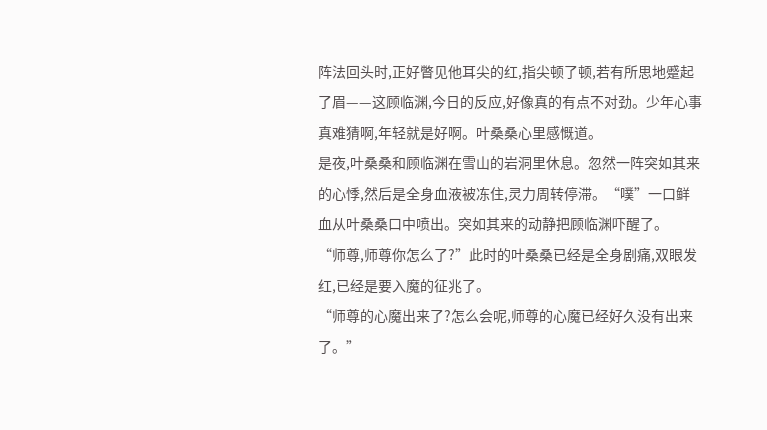阵法回头时,正好瞥见他耳尖的红,指尖顿了顿,若有所思地蹙起了眉——这顾临渊,今日的反应,好像真的有点不对劲。少年心事真难猜啊,年轻就是好啊。叶桑桑心里感慨道。
是夜,叶桑桑和顾临渊在雪山的岩洞里休息。忽然一阵突如其来的心悸,然后是全身血液被冻住,灵力周转停滞。“噗”一口鲜血从叶桑桑口中喷出。突如其来的动静把顾临渊吓醒了。
“师尊,师尊你怎么了?”此时的叶桑桑已经是全身剧痛,双眼发红,已经是要入魔的征兆了。
“师尊的心魔出来了?怎么会呢,师尊的心魔已经好久没有出来了。”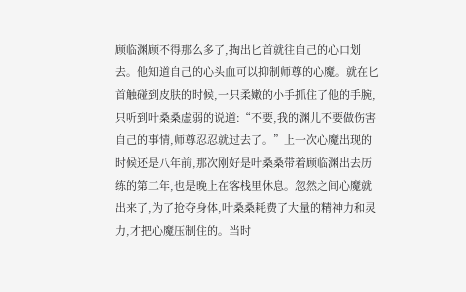顾临渊顾不得那么多了,掏出匕首就往自己的心口划去。他知道自己的心头血可以抑制师尊的心魔。就在匕首触碰到皮肤的时候,一只柔嫩的小手抓住了他的手腕,只听到叶桑桑虚弱的说道:“不要,我的渊儿不要做伤害自己的事情,师尊忍忍就过去了。”上一次心魔出现的时候还是八年前,那次刚好是叶桑桑带着顾临渊出去历练的第二年,也是晚上在客栈里休息。忽然之间心魔就出来了,为了抢夺身体,叶桑桑耗费了大量的精神力和灵力,才把心魔压制住的。当时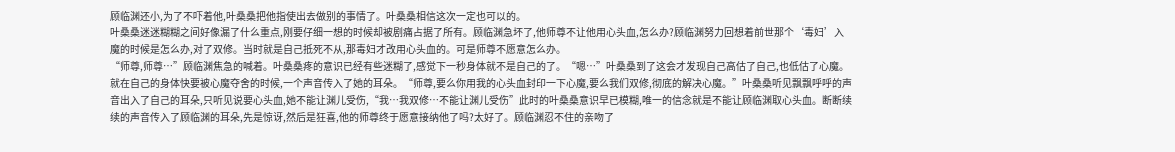顾临渊还小,为了不吓着他,叶桑桑把他指使出去做别的事情了。叶桑桑相信这次一定也可以的。
叶桑桑迷迷糊糊之间好像漏了什么重点,刚要仔细一想的时候却被剧痛占据了所有。顾临渊急坏了,他师尊不让他用心头血,怎么办?顾临渊努力回想着前世那个‘毒妇’入魔的时候是怎么办,对了双修。当时就是自己抵死不从,那毒妇才改用心头血的。可是师尊不愿意怎么办。
“师尊,师尊…”顾临渊焦急的喊着。叶桑桑疼的意识已经有些迷糊了,感觉下一秒身体就不是自己的了。“嗯…”叶桑桑到了这会才发现自己高估了自己,也低估了心魔。就在自己的身体快要被心魔夺舍的时候,一个声音传入了她的耳朵。“师尊,要么你用我的心头血封印一下心魔,要么我们双修,彻底的解决心魔。”叶桑桑听见飘飘呼呼的声音出入了自己的耳朵,只听见说要心头血,她不能让渊儿受伤,“我…我双修…不能让渊儿受伤”此时的叶桑桑意识早已模糊,唯一的信念就是不能让顾临渊取心头血。断断续续的声音传入了顾临渊的耳朵,先是惊讶,然后是狂喜,他的师尊终于愿意接纳他了吗?太好了。顾临渊忍不住的亲吻了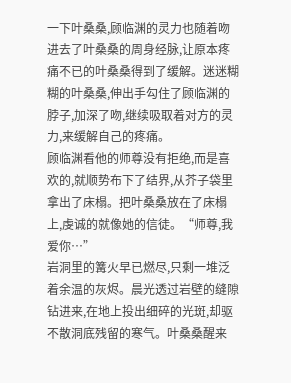一下叶桑桑,顾临渊的灵力也随着吻进去了叶桑桑的周身经脉,让原本疼痛不已的叶桑桑得到了缓解。迷迷糊糊的叶桑桑,伸出手勾住了顾临渊的脖子,加深了吻,继续吸取着对方的灵力,来缓解自己的疼痛。
顾临渊看他的师尊没有拒绝,而是喜欢的,就顺势布下了结界,从芥子袋里拿出了床榻。把叶桑桑放在了床榻上,虔诚的就像她的信徒。“师尊,我爱你…”
岩洞里的篝火早已燃尽,只剩一堆泛着余温的灰烬。晨光透过岩壁的缝隙钻进来,在地上投出细碎的光斑,却驱不散洞底残留的寒气。叶桑桑醒来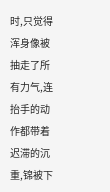时,只觉得浑身像被抽走了所有力气,连抬手的动作都带着迟滞的沉重,锦被下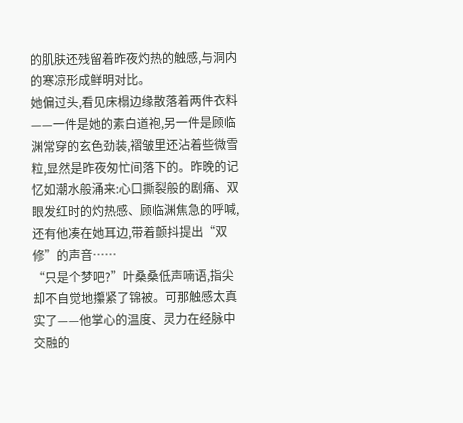的肌肤还残留着昨夜灼热的触感,与洞内的寒凉形成鲜明对比。
她偏过头,看见床榻边缘散落着两件衣料——一件是她的素白道袍,另一件是顾临渊常穿的玄色劲装,褶皱里还沾着些微雪粒,显然是昨夜匆忙间落下的。昨晚的记忆如潮水般涌来:心口撕裂般的剧痛、双眼发红时的灼热感、顾临渊焦急的呼喊,还有他凑在她耳边,带着颤抖提出“双修”的声音……
“只是个梦吧?”叶桑桑低声喃语,指尖却不自觉地攥紧了锦被。可那触感太真实了——他掌心的温度、灵力在经脉中交融的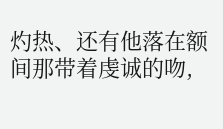灼热、还有他落在额间那带着虔诚的吻,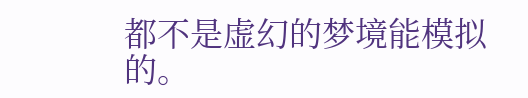都不是虚幻的梦境能模拟的。